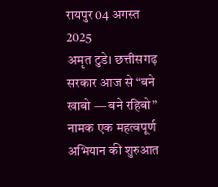रायपुर 04 अगस्त 2025
अमृत टुडे। छत्तीसगढ़ सरकार आज से “बने खाबो — बने रहिबो” नामक एक महत्वपूर्ण अभियान की शुरुआत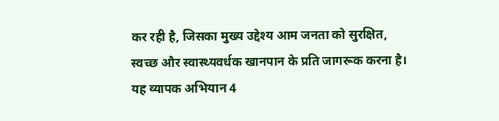कर रही है, जिसका मुख्य उद्देश्य आम जनता को सुरक्षित, स्वच्छ और स्वास्थ्यवर्धक खानपान के प्रति जागरूक करना है। यह व्यापक अभियान 4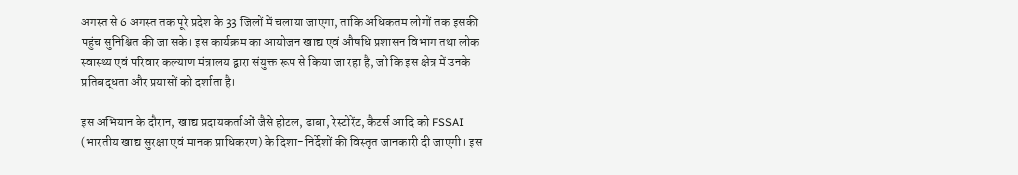अगस्त से 6 अगस्त तक पूरे प्रदेश के 33 जिलों में चलाया जाएगा, ताकि अधिकतम लोगों तक इसकी पहुंच सुनिश्चित की जा सके। इस कार्यक्रम का आयोजन खाद्य एवं औषधि प्रशासन विभाग तथा लोक स्वास्थ्य एवं परिवार कल्याण मंत्रालय द्वारा संयुक्त रूप से किया जा रहा है, जो कि इस क्षेत्र में उनके प्रतिबद्धता और प्रयासों को दर्शाता है।

इस अभियान के दौरान, खाद्य प्रदायकर्ताओं जैसे होटल, ढाबा, रेस्टोरेंट, कैटर्स आदि को FSSAI (भारतीय खाद्य सुरक्षा एवं मानक प्राधिकरण) के दिशा-निर्देशों की विस्तृत जानकारी दी जाएगी। इस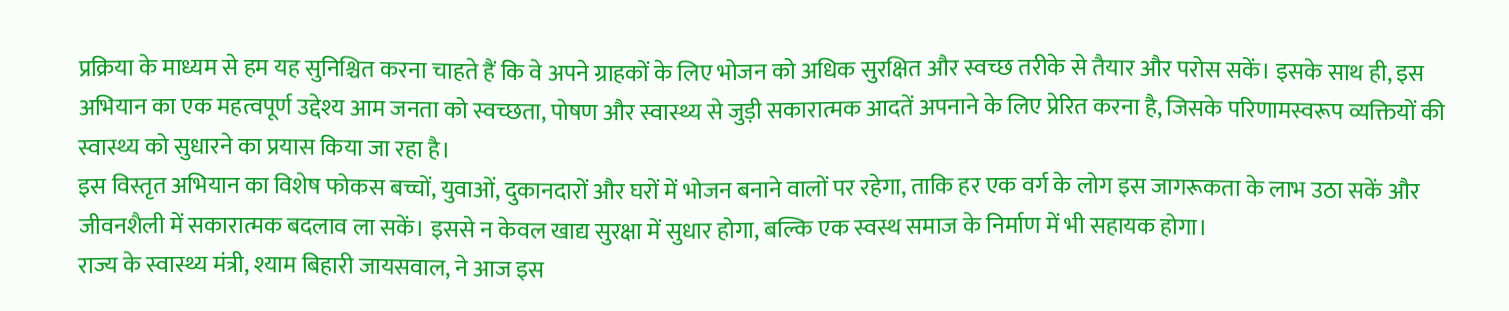प्रक्रिया के माध्यम से हम यह सुनिश्चित करना चाहते हैं कि वे अपने ग्राहकों के लिए भोजन को अधिक सुरक्षित और स्वच्छ तरीके से तैयार और परोस सकें। इसके साथ ही, इस अभियान का एक महत्वपूर्ण उद्देश्य आम जनता को स्वच्छता, पोषण और स्वास्थ्य से जुड़ी सकारात्मक आदतें अपनाने के लिए प्रेरित करना है, जिसके परिणामस्वरूप व्यक्तियों की स्वास्थ्य को सुधारने का प्रयास किया जा रहा है।
इस विस्तृत अभियान का विशेष फोकस बच्चों, युवाओं, दुकानदारों और घरों में भोजन बनाने वालों पर रहेगा, ताकि हर एक वर्ग के लोग इस जागरूकता के लाभ उठा सकें और जीवनशैली में सकारात्मक बदलाव ला सकें। इससे न केवल खाद्य सुरक्षा में सुधार होगा, बल्कि एक स्वस्थ समाज के निर्माण में भी सहायक होगा।
राज्य के स्वास्थ्य मंत्री, श्याम बिहारी जायसवाल, ने आज इस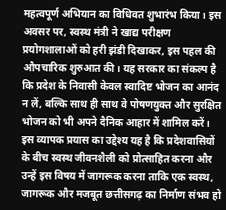महत्वपूर्ण अभियान का विधिवत शुभारंभ किया। इस अवसर पर, स्वस्थ मंत्री ने खाद्य परीक्षण प्रयोगशालाओं को हरी झंडी दिखाकर, इस पहल की औपचारिक शुरुआत की। यह सरकार का संकल्प है कि प्रदेश के निवासी केवल स्वादिष्ट भोजन का आनंद न लें, बल्कि साथ ही साथ वे पोषणयुक्त और सुरक्षित भोजन को भी अपने दैनिक आहार में शामिल करें। इस व्यापक प्रयास का उद्देश्य यह है कि प्रदेशवासियों के बीच स्वस्थ जीवनशैली को प्रोत्साहित करना और उन्हें इस विषय में जागरूक करना ताकि एक स्वस्थ, जागरूक और मजबूत छत्तीसगढ़ का निर्माण संभव हो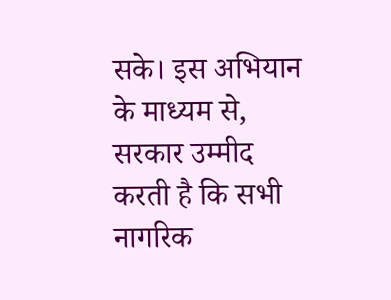सके। इस अभियान के माध्यम से, सरकार उम्मीद करती है कि सभी नागरिक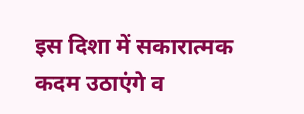इस दिशा में सकारात्मक कदम उठाएंगे व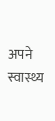अपने स्वास्थ्य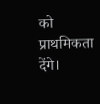को प्राथमिकता देंगे।